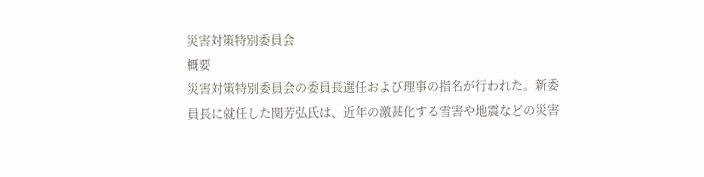災害対策特別委員会
概要
災害対策特別委員会の委員長選任および理事の指名が行われた。新委員長に就任した関芳弘氏は、近年の激甚化する雪害や地震などの災害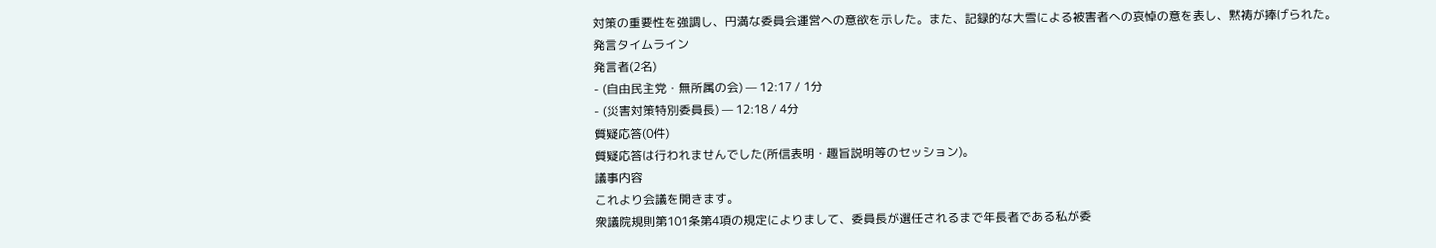対策の重要性を強調し、円満な委員会運営への意欲を示した。また、記録的な大雪による被害者への哀悼の意を表し、黙祷が捧げられた。
発言タイムライン
発言者(2名)
- (自由民主党・無所属の会) — 12:17 / 1分
- (災害対策特別委員長) — 12:18 / 4分
質疑応答(0件)
質疑応答は行われませんでした(所信表明・趣旨説明等のセッション)。
議事内容
これより会議を開きます。
衆議院規則第101条第4項の規定によりまして、委員長が選任されるまで年長者である私が委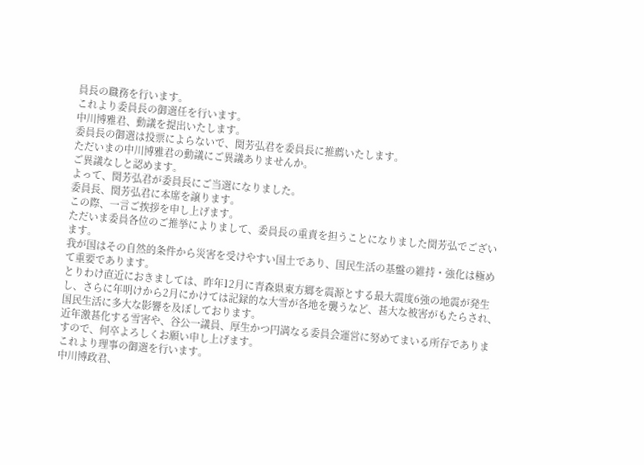員長の職務を行います。
これより委員長の御選任を行います。
中川博雅君、動議を提出いたします。
委員長の御選は投票によらないで、関芳弘君を委員長に推薦いたします。
ただいまの中川博雅君の動議にご異議ありませんか。
ご異議なしと認めます。
よって、関芳弘君が委員長にご当選になりました。
委員長、関芳弘君に本席を譲ります。
この際、一言ご挨拶を申し上げます。
ただいま委員各位のご推挙によりまして、委員長の重責を担うことになりました関芳弘でございます。
我が国はその自然的条件から災害を受けやすい国土であり、国民生活の基盤の維持・強化は極めて重要であります。
とりわけ直近におきましては、昨年12月に青森県東方郷を震源とする最大震度6強の地震が発生し、さらに年明けから2月にかけては記録的な大雪が各地を襲うなど、甚大な被害がもたらされ、国民生活に多大な影響を及ぼしております。
近年激甚化する雪害や、谷公一議員、厚生かつ円満なる委員会運営に努めてまいる所存でありますので、何卒よろしくお願い申し上げます。
これより理事の御選を行います。
中川博政君、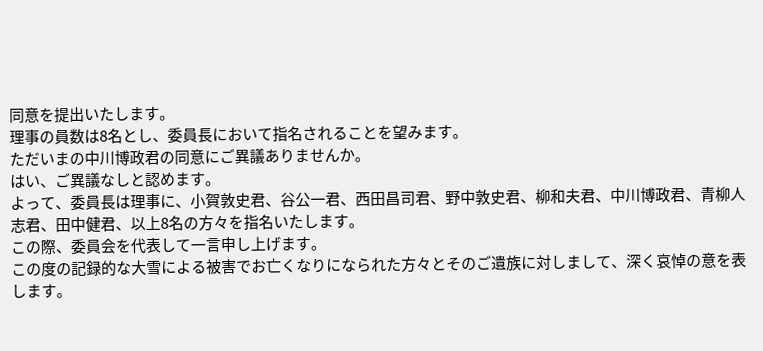同意を提出いたします。
理事の員数は8名とし、委員長において指名されることを望みます。
ただいまの中川博政君の同意にご異議ありませんか。
はい、ご異議なしと認めます。
よって、委員長は理事に、小賀敦史君、谷公一君、西田昌司君、野中敦史君、柳和夫君、中川博政君、青柳人志君、田中健君、以上8名の方々を指名いたします。
この際、委員会を代表して一言申し上げます。
この度の記録的な大雪による被害でお亡くなりになられた方々とそのご遺族に対しまして、深く哀悼の意を表します。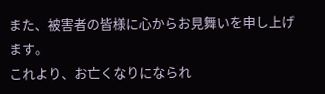また、被害者の皆様に心からお見舞いを申し上げます。
これより、お亡くなりになられ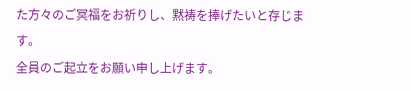た方々のご冥福をお祈りし、黙祷を捧げたいと存じます。
全員のご起立をお願い申し上げます。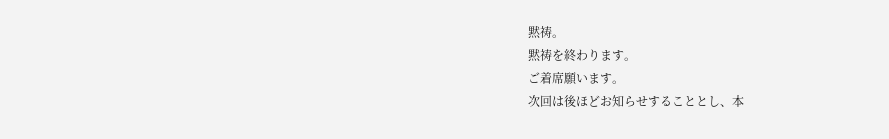黙祷。
黙祷を終わります。
ご着席願います。
次回は後ほどお知らせすることとし、本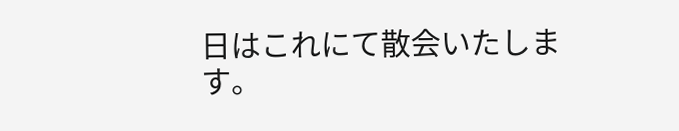日はこれにて散会いたします。